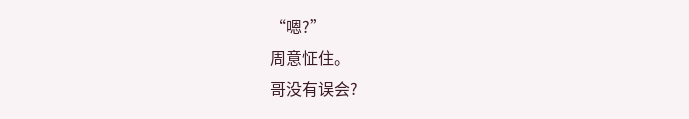“嗯?”
周意怔住。
哥没有误会?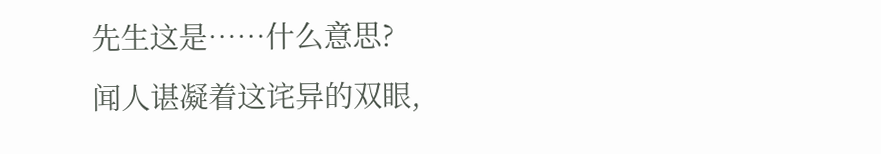先生这是……什么意思?
闻人谌凝着这诧异的双眼,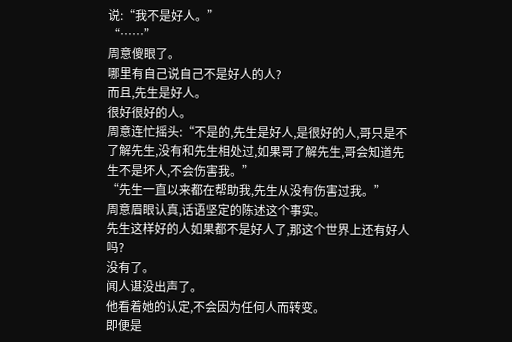说:“我不是好人。”
“……”
周意傻眼了。
哪里有自己说自己不是好人的人?
而且,先生是好人。
很好很好的人。
周意连忙摇头:“不是的,先生是好人,是很好的人,哥只是不了解先生,没有和先生相处过,如果哥了解先生,哥会知道先生不是坏人,不会伤害我。”
“先生一直以来都在帮助我,先生从没有伤害过我。”
周意眉眼认真,话语坚定的陈述这个事实。
先生这样好的人如果都不是好人了,那这个世界上还有好人吗?
没有了。
闻人谌没出声了。
他看着她的认定,不会因为任何人而转变。
即便是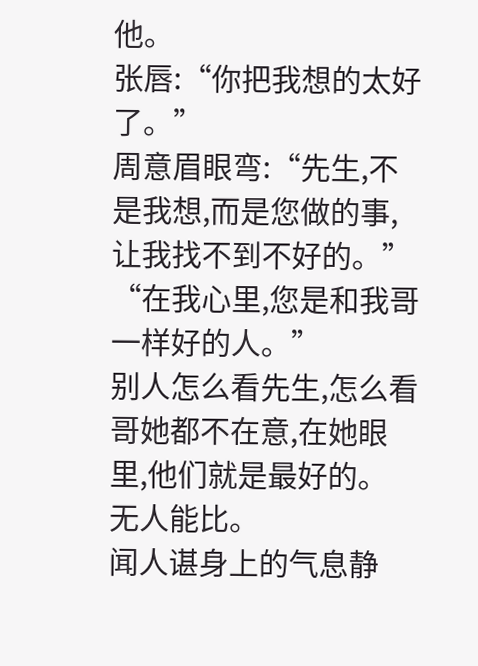他。
张唇:“你把我想的太好了。”
周意眉眼弯:“先生,不是我想,而是您做的事,让我找不到不好的。”
“在我心里,您是和我哥一样好的人。”
别人怎么看先生,怎么看哥她都不在意,在她眼里,他们就是最好的。
无人能比。
闻人谌身上的气息静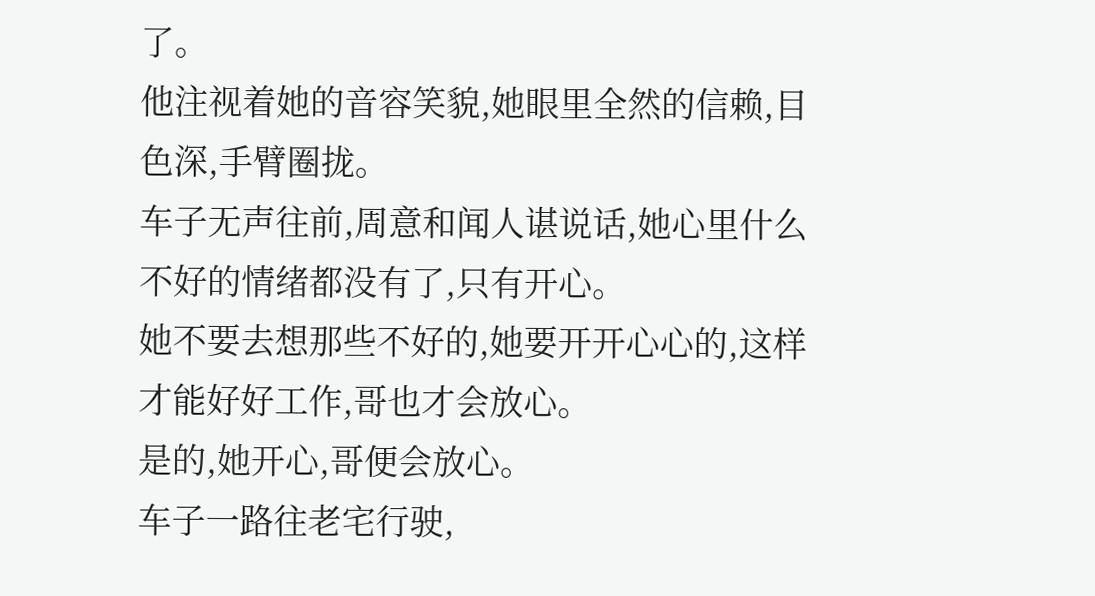了。
他注视着她的音容笑貌,她眼里全然的信赖,目色深,手臂圈拢。
车子无声往前,周意和闻人谌说话,她心里什么不好的情绪都没有了,只有开心。
她不要去想那些不好的,她要开开心心的,这样才能好好工作,哥也才会放心。
是的,她开心,哥便会放心。
车子一路往老宅行驶,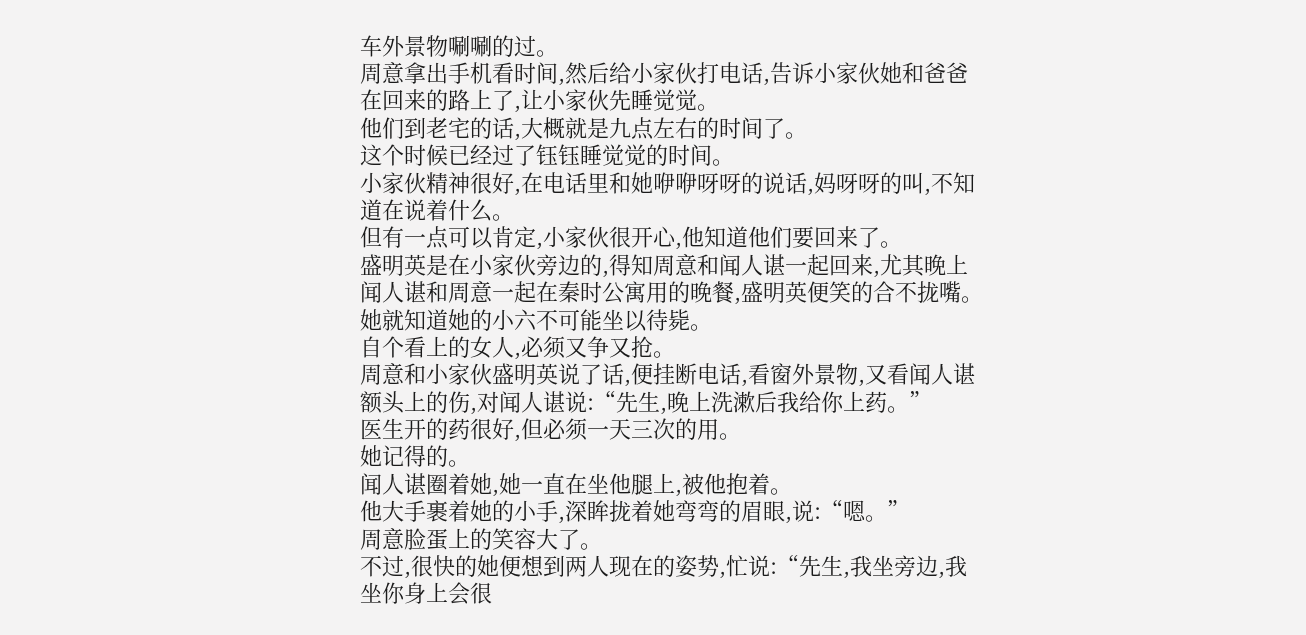车外景物唰唰的过。
周意拿出手机看时间,然后给小家伙打电话,告诉小家伙她和爸爸在回来的路上了,让小家伙先睡觉觉。
他们到老宅的话,大概就是九点左右的时间了。
这个时候已经过了钰钰睡觉觉的时间。
小家伙精神很好,在电话里和她咿咿呀呀的说话,妈呀呀的叫,不知道在说着什么。
但有一点可以肯定,小家伙很开心,他知道他们要回来了。
盛明英是在小家伙旁边的,得知周意和闻人谌一起回来,尤其晚上闻人谌和周意一起在秦时公寓用的晚餐,盛明英便笑的合不拢嘴。
她就知道她的小六不可能坐以待毙。
自个看上的女人,必须又争又抢。
周意和小家伙盛明英说了话,便挂断电话,看窗外景物,又看闻人谌额头上的伤,对闻人谌说:“先生,晚上洗漱后我给你上药。”
医生开的药很好,但必须一天三次的用。
她记得的。
闻人谌圈着她,她一直在坐他腿上,被他抱着。
他大手裹着她的小手,深眸拢着她弯弯的眉眼,说:“嗯。”
周意脸蛋上的笑容大了。
不过,很快的她便想到两人现在的姿势,忙说:“先生,我坐旁边,我坐你身上会很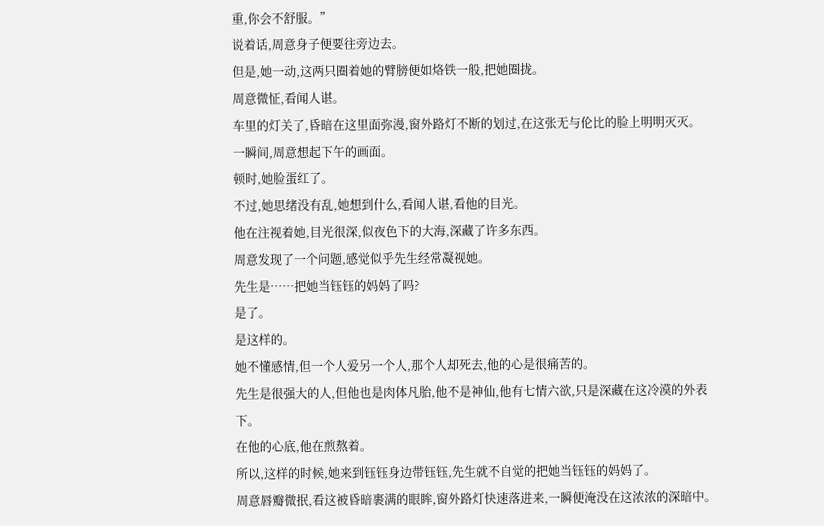重,你会不舒服。”
说着话,周意身子便要往旁边去。
但是,她一动,这两只圈着她的臂膀便如烙铁一般,把她圈拢。
周意微怔,看闻人谌。
车里的灯关了,昏暗在这里面弥漫,窗外路灯不断的划过,在这张无与伦比的脸上明明灭灭。
一瞬间,周意想起下午的画面。
顿时,她脸蛋红了。
不过,她思绪没有乱,她想到什么,看闻人谌,看他的目光。
他在注视着她,目光很深,似夜色下的大海,深藏了许多东西。
周意发现了一个问题,感觉似乎先生经常凝视她。
先生是……把她当钰钰的妈妈了吗?
是了。
是这样的。
她不懂感情,但一个人爱另一个人,那个人却死去,他的心是很痛苦的。
先生是很强大的人,但他也是肉体凡胎,他不是神仙,他有七情六欲,只是深藏在这冷漠的外表下。
在他的心底,他在煎熬着。
所以,这样的时候,她来到钰钰身边带钰钰,先生就不自觉的把她当钰钰的妈妈了。
周意唇瓣微抿,看这被昏暗裹满的眼眸,窗外路灯快速落进来,一瞬便淹没在这浓浓的深暗中。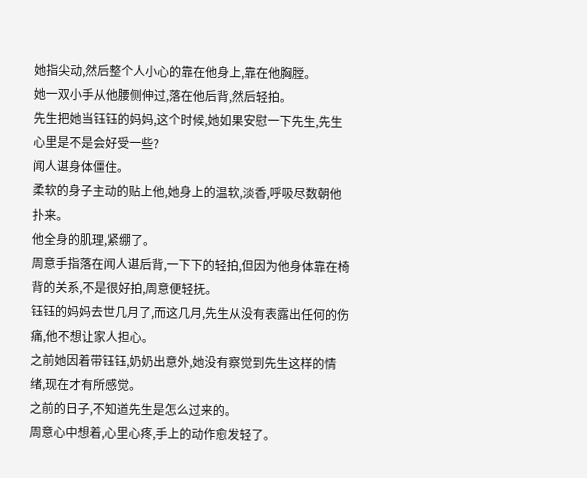她指尖动,然后整个人小心的靠在他身上,靠在他胸膛。
她一双小手从他腰侧伸过,落在他后背,然后轻拍。
先生把她当钰钰的妈妈,这个时候,她如果安慰一下先生,先生心里是不是会好受一些?
闻人谌身体僵住。
柔软的身子主动的贴上他,她身上的温软,淡香,呼吸尽数朝他扑来。
他全身的肌理,紧绷了。
周意手指落在闻人谌后背,一下下的轻拍,但因为他身体靠在椅背的关系,不是很好拍,周意便轻抚。
钰钰的妈妈去世几月了,而这几月,先生从没有表露出任何的伤痛,他不想让家人担心。
之前她因着带钰钰,奶奶出意外,她没有察觉到先生这样的情绪,现在才有所感觉。
之前的日子,不知道先生是怎么过来的。
周意心中想着,心里心疼,手上的动作愈发轻了。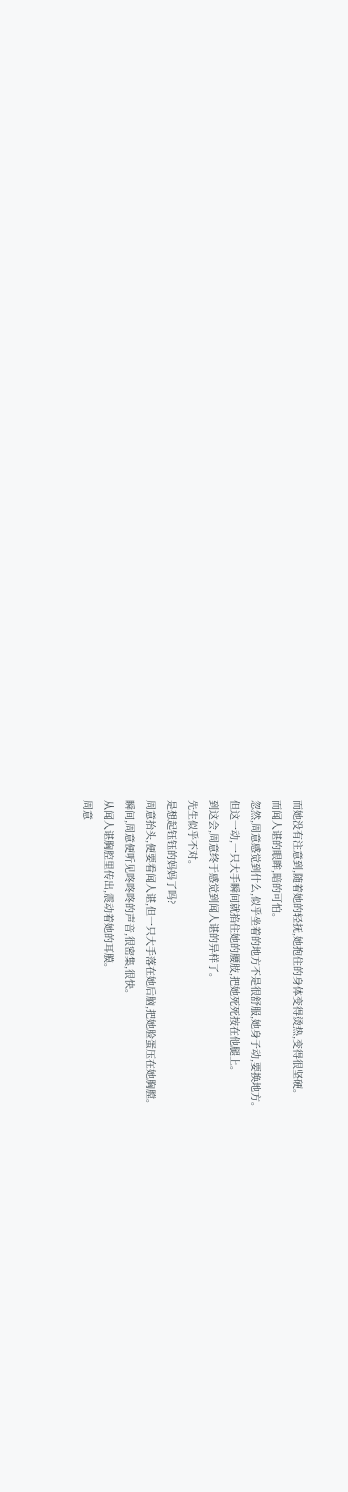而她没有注意到,随着她的轻抚,她抱住的身体变得烫热,变得很坚硬。
而闻人谌的眼眸,暗的可怕。
忽然,周意感觉到什么,似乎坐着的地方不是很舒服,她身子动,要换地方。
但这一动,一只大手瞬间就掐住她的腰肢,把她死死按在他腿上。
到这会,周意终于感觉到闻人谌的异样了。
先生似乎不对。
是想起钰钰的妈妈了吗?
周意抬头,便要看闻人谌,但一只大手落在她后脑,把她脸蛋压在她胸膛。
瞬间,周意便听见咚咚咚的声音,很密集,很快。
从闻人谌胸腔里传出,震动着她的耳膜。
周意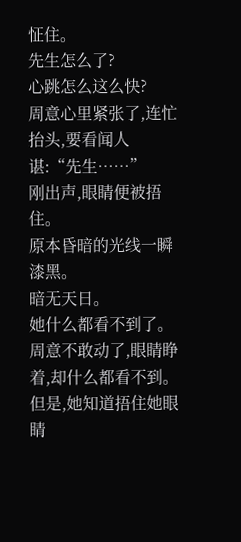怔住。
先生怎么了?
心跳怎么这么快?
周意心里紧张了,连忙抬头,要看闻人谌:“先生……”
刚出声,眼睛便被捂住。
原本昏暗的光线一瞬漆黑。
暗无天日。
她什么都看不到了。
周意不敢动了,眼睛睁着,却什么都看不到。
但是,她知道捂住她眼睛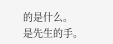的是什么。
是先生的手。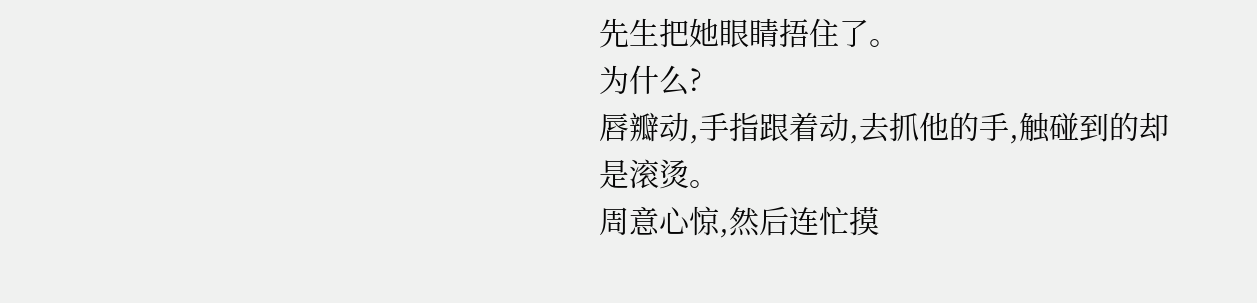先生把她眼睛捂住了。
为什么?
唇瓣动,手指跟着动,去抓他的手,触碰到的却是滚烫。
周意心惊,然后连忙摸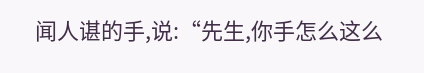闻人谌的手,说:“先生,你手怎么这么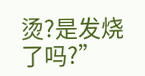烫?是发烧了吗?”